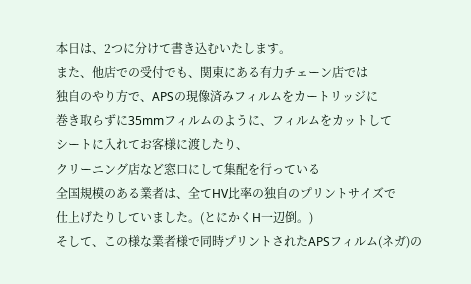本日は、2つに分けて書き込むいたします。
また、他店での受付でも、関東にある有力チェーン店では
独自のやり方で、APSの現像済みフィルムをカートリッジに
巻き取らずに35mmフィルムのように、フィルムをカットして
シートに入れてお客様に渡したり、
クリーニング店など窓口にして集配を行っている
全国規模のある業者は、全てHV比率の独自のプリントサイズで
仕上げたりしていました。(とにかくH一辺倒。)
そして、この様な業者様で同時プリントされたAPSフィルム(ネガ)の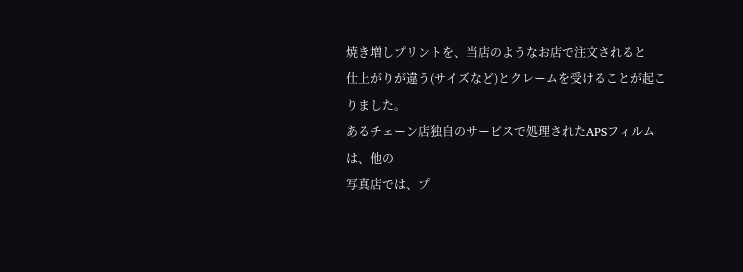焼き増しプリントを、当店のようなお店で注文されると
仕上がりが違う(サイズなど)とクレームを受けることが起こりました。
あるチェーン店独自のサービスで処理されたAPSフィルムは、他の
写真店では、プ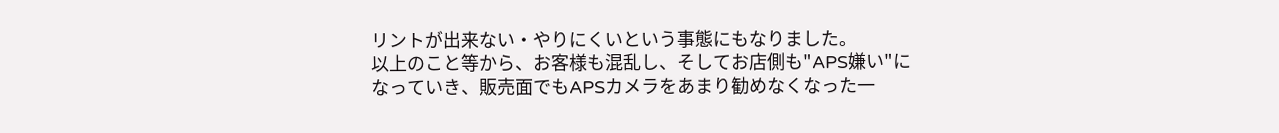リントが出来ない・やりにくいという事態にもなりました。
以上のこと等から、お客様も混乱し、そしてお店側も"APS嫌い"に
なっていき、販売面でもAPSカメラをあまり勧めなくなった一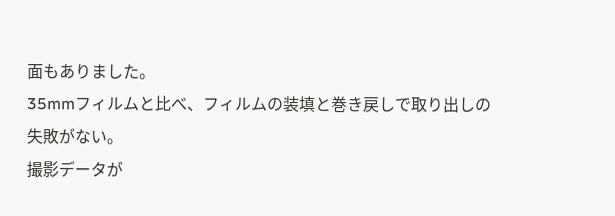面もありました。
35mmフィルムと比べ、フィルムの装填と巻き戻しで取り出しの失敗がない。
撮影データが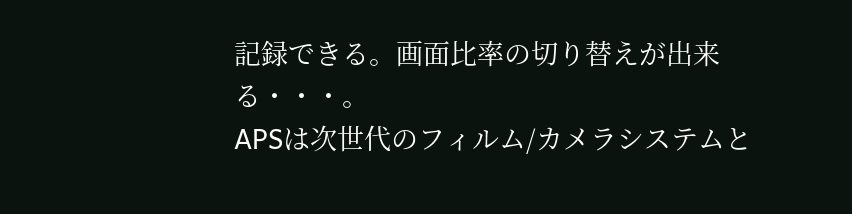記録できる。画面比率の切り替えが出来る・・・。
APSは次世代のフィルム/カメラシステムと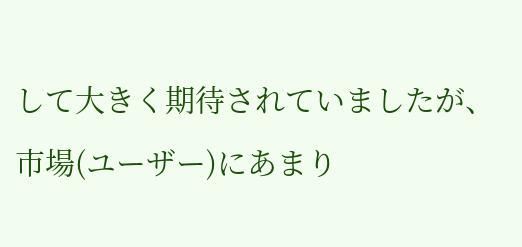して大きく期待されていましたが、
市場(ユーザー)にあまり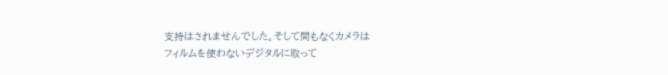支持はされませんでした。そして間もなくカメラは
フィルムを使わないデジタルに取って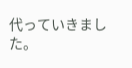代っていきました。